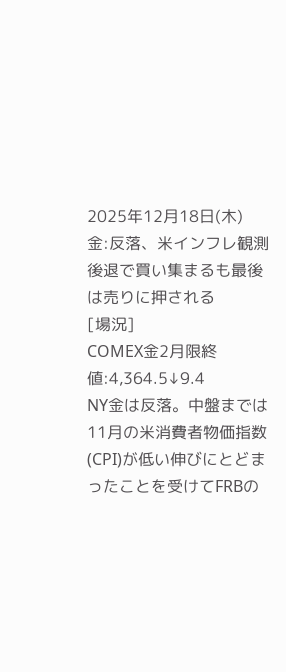2025年12月18日(木)
金:反落、米インフレ観測後退で買い集まるも最後は売りに押される
[場況]
COMEX金2月限終値:4,364.5↓9.4
NY金は反落。中盤までは11月の米消費者物価指数(CPI)が低い伸びにとどまったことを受けてFRBの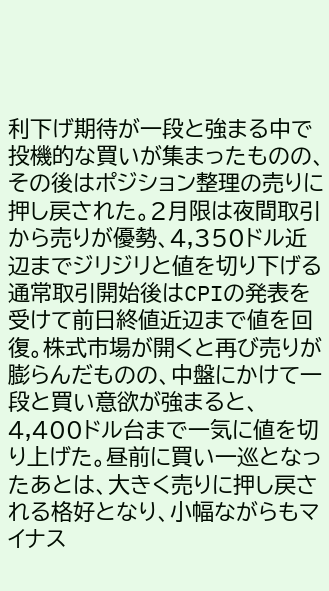利下げ期待が一段と強まる中で投機的な買いが集まったものの、その後はポジション整理の売りに押し戻された。2月限は夜間取引から売りが優勢、4,350ドル近辺までジリジリと値を切り下げる通常取引開始後はCPIの発表を受けて前日終値近辺まで値を回復。株式市場が開くと再び売りが膨らんだものの、中盤にかけて一段と買い意欲が強まると、4,400ドル台まで一気に値を切り上げた。昼前に買い一巡となったあとは、大きく売りに押し戻される格好となり、小幅ながらもマイナス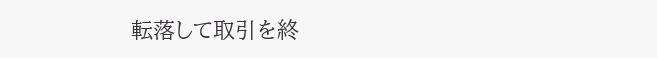転落して取引を終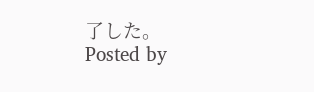了した。
Posted by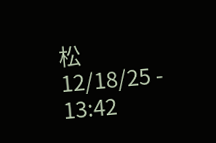松 12/18/25 - 13:42